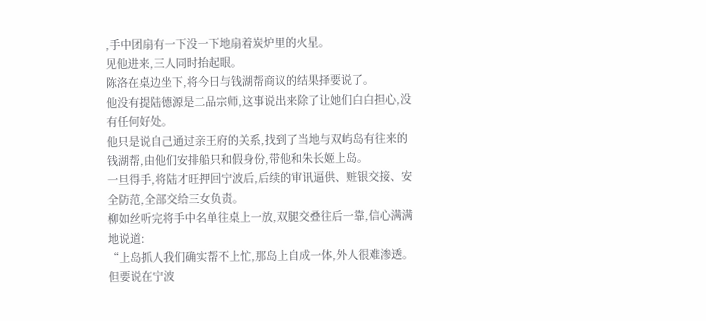,手中团扇有一下没一下地扇着炭炉里的火星。
见他进来,三人同时抬起眼。
陈洛在桌边坐下,将今日与钱湖帮商议的结果择要说了。
他没有提陆德源是二品宗师,这事说出来除了让她们白白担心,没有任何好处。
他只是说自己通过亲王府的关系,找到了当地与双屿岛有往来的钱湖帮,由他们安排船只和假身份,带他和朱长姬上岛。
一旦得手,将陆才旺押回宁波后,后续的审讯逼供、赃银交接、安全防范,全部交给三女负责。
柳如丝听完将手中名单往桌上一放,双腿交叠往后一靠,信心满满地说道:
“上岛抓人我们确实帮不上忙,那岛上自成一体,外人很难渗透。但要说在宁波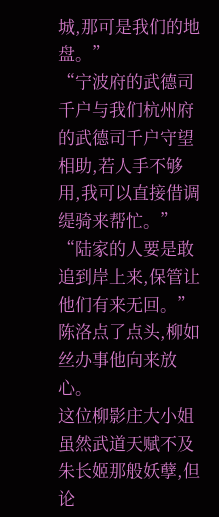城,那可是我们的地盘。”
“宁波府的武德司千户与我们杭州府的武德司千户守望相助,若人手不够用,我可以直接借调缇骑来帮忙。”
“陆家的人要是敢追到岸上来,保管让他们有来无回。”
陈洛点了点头,柳如丝办事他向来放心。
这位柳影庄大小姐虽然武道天赋不及朱长姬那般妖孽,但论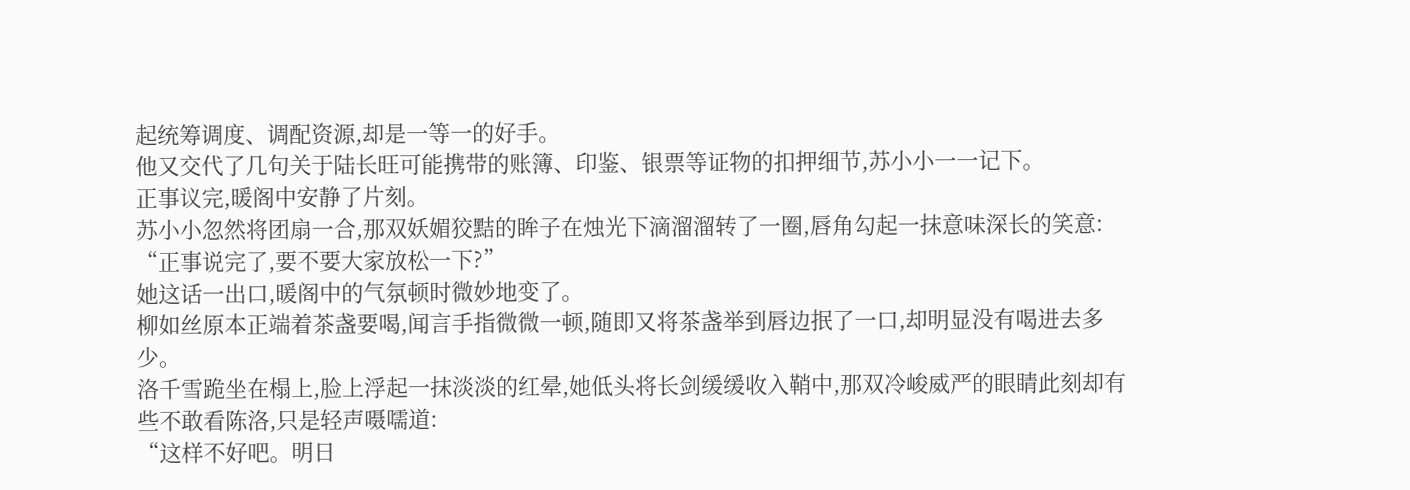起统筹调度、调配资源,却是一等一的好手。
他又交代了几句关于陆长旺可能携带的账簿、印鉴、银票等证物的扣押细节,苏小小一一记下。
正事议完,暖阁中安静了片刻。
苏小小忽然将团扇一合,那双妖媚狡黠的眸子在烛光下滴溜溜转了一圈,唇角勾起一抹意味深长的笑意:
“正事说完了,要不要大家放松一下?”
她这话一出口,暖阁中的气氛顿时微妙地变了。
柳如丝原本正端着茶盏要喝,闻言手指微微一顿,随即又将茶盏举到唇边抿了一口,却明显没有喝进去多少。
洛千雪跪坐在榻上,脸上浮起一抹淡淡的红晕,她低头将长剑缓缓收入鞘中,那双冷峻威严的眼睛此刻却有些不敢看陈洛,只是轻声嗫嚅道:
“这样不好吧。明日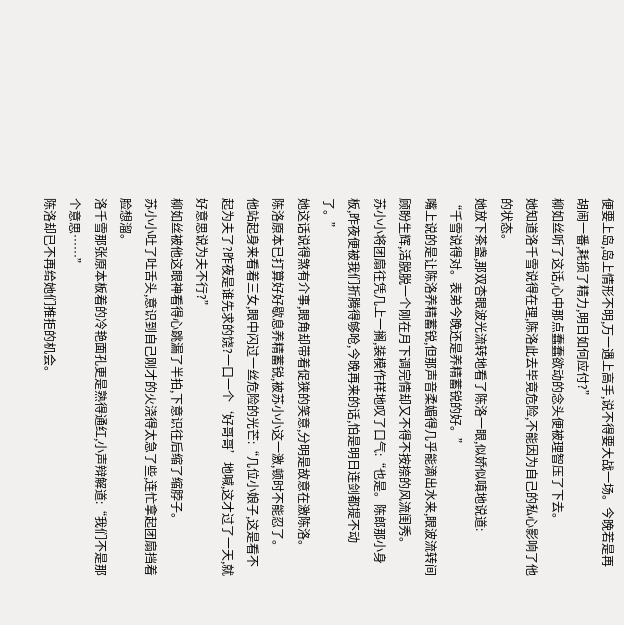便要上岛,岛上情形不明,万一遇上高手,说不得要大战一场。今晚若是再胡闹一番,耗损了精力,明日如何应付?”
柳如丝听了这话,心中那点蠢蠢欲动的念头便被理智压了下去。
她知道洛千雪说得在理,陈洛此去毕竟危险,不能因为自己的私心影响了他的状态。
她放下茶盏,那双杏眼波光流转地看了陈洛一眼,似娇似嗔地说道:
“千雪说得对。表弟今晚还是养精蓄锐的好。”
嘴上说的是让陈洛养精蓄锐,但那声音柔媚得几乎能滴出水来,眼波流转间顾盼生辉,活脱脱一个刚在月下调完情却又不得不按捺的风流闺秀。
苏小小将团扇往凭几上一搁,装模作样地叹了口气:“也是。陈郎那小身板,昨夜便被我们折腾得够呛,今晚再来的话,怕是明日连剑都提不动了。”
她这话说得煞有介事,眼角却带着促狭的笑意,分明是故意在激陈洛。
陈洛原本已打算好好歇息养精蓄锐,被苏小小这一激,顿时不能忍了。
他站起身来看着三女,眼中闪过一丝危险的光芒:“几位小娘子,这是看不起为夫了?昨夜是谁先求的饶?一口一个‘好哥哥’地喊,这才过了一天,就好意思说为夫不行?”
柳如丝被他这眼神看得心跳漏了半拍,下意识往后缩了缩脖子。
苏小小吐了吐舌头,意识到自己刚才的火浇得太急了些,连忙拿起团扇挡着脸想溜。
洛千雪那张原本板着的冷艳面孔更是熟得通红,小声辩解道:“我们不是那个意思……”
陈洛却已不再给她们推拒的机会。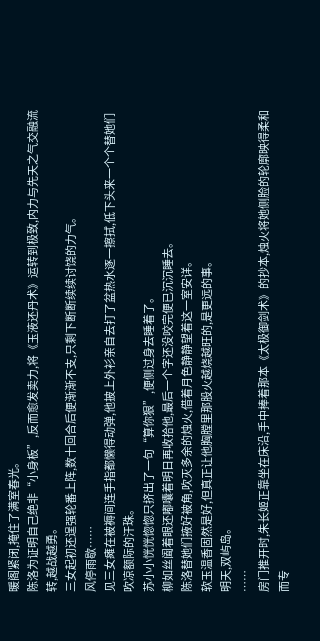暖阁紧闭,掩住了满室春光。
陈洛为证明自己绝非“小身板”,反而愈发卖力,将《玉液还丹术》运转到极致,内力与先天之气交融流转,越战越勇。
三女起初还逞强轮番上阵,数十回合后便渐渐不支,只剩下断断续续讨饶的力气。
风停雨歇……
见三女瘫在被褥间连手指都懒得动弹,他披上外衫亲自去打了盆热水逐一擦拭,低下头来一个个替她们吹凉额际的汗珠。
苏小小恍恍惚惚只挤出了一句“算你狠”,便侧过身去睡着了。
柳如丝阖着眼还嘟囔着明日再收拾他,最后一个字还没咬完便已沉沉睡去。
陈洛替她们掖好被角,吹灭多余的烛火,借着月色静静望着这一室安详。
软玉温香固然是好,但真正让他胸膛里那股火越烧越旺的,是更远的事。
明天,双屿岛。
……
房门推开时,朱长姬正靠坐在床沿,手中捧着那本《太极御剑术》的抄本,烛火将她侧脸的轮廓映得柔和而专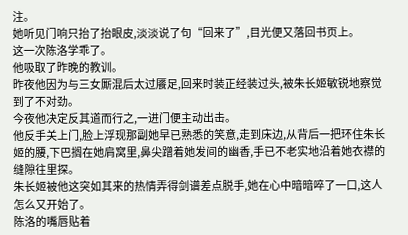注。
她听见门响只抬了抬眼皮,淡淡说了句“回来了”,目光便又落回书页上。
这一次陈洛学乖了。
他吸取了昨晚的教训。
昨夜他因为与三女厮混后太过餍足,回来时装正经装过头,被朱长姬敏锐地察觉到了不对劲。
今夜他决定反其道而行之,一进门便主动出击。
他反手关上门,脸上浮现那副她早已熟悉的笑意,走到床边,从背后一把环住朱长姬的腰,下巴搁在她肩窝里,鼻尖蹭着她发间的幽香,手已不老实地沿着她衣襟的缝隙往里探。
朱长姬被他这突如其来的热情弄得剑谱差点脱手,她在心中暗暗啐了一口,这人怎么又开始了。
陈洛的嘴唇贴着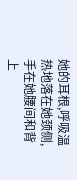她的耳根,呼吸温热地落在她颈侧,手在她腰间和背上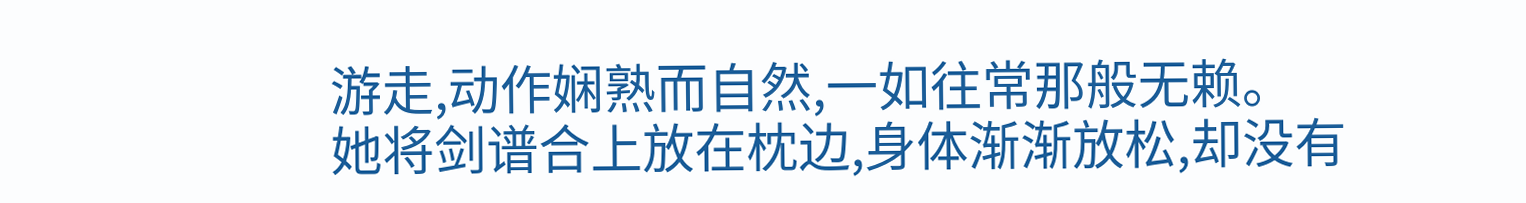游走,动作娴熟而自然,一如往常那般无赖。
她将剑谱合上放在枕边,身体渐渐放松,却没有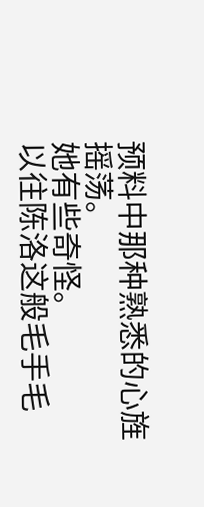预料中那种熟悉的心旌摇荡。
她有些奇怪。
以往陈洛这般毛手毛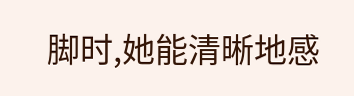脚时,她能清晰地感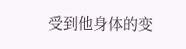受到他身体的变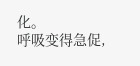化。
呼吸变得急促,